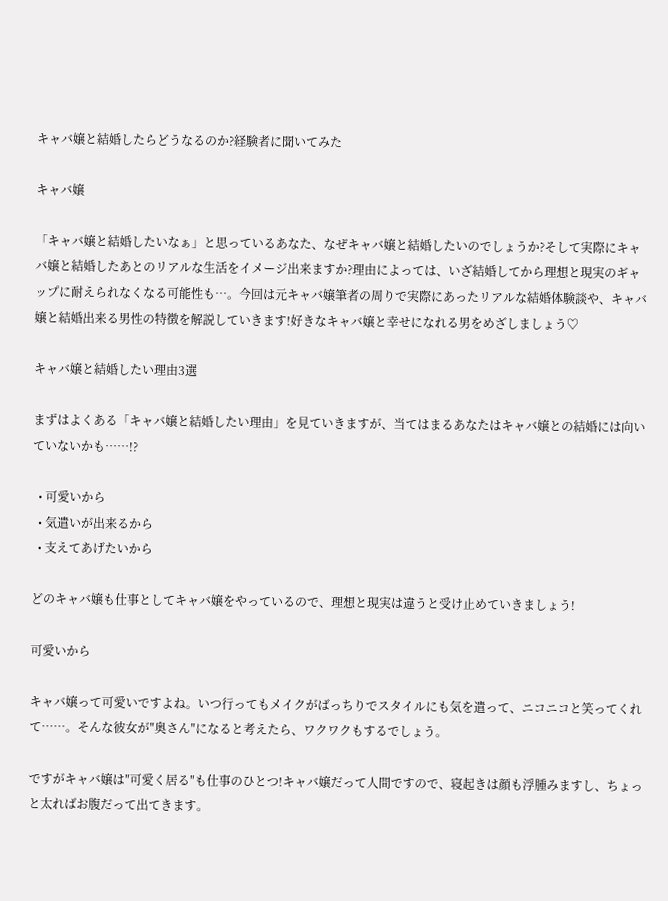キャバ嬢と結婚したらどうなるのか?経験者に聞いてみた

キャバ嬢

「キャバ嬢と結婚したいなぁ」と思っているあなた、なぜキャバ嬢と結婚したいのでしょうか?そして実際にキャバ嬢と結婚したあとのリアルな生活をイメージ出来ますか?理由によっては、いざ結婚してから理想と現実のギャップに耐えられなくなる可能性も…。今回は元キャバ嬢筆者の周りで実際にあったリアルな結婚体験談や、キャバ嬢と結婚出来る男性の特徴を解説していきます!好きなキャバ嬢と幸せになれる男をめざしましょう♡

キャバ嬢と結婚したい理由3選

まずはよくある「キャバ嬢と結婚したい理由」を見ていきますが、当てはまるあなたはキャバ嬢との結婚には向いていないかも……!?

  • 可愛いから
  • 気遣いが出来るから
  • 支えてあげたいから

どのキャバ嬢も仕事としてキャバ嬢をやっているので、理想と現実は違うと受け止めていきましょう!

可愛いから

キャバ嬢って可愛いですよね。いつ行ってもメイクがばっちりでスタイルにも気を遣って、ニコニコと笑ってくれて……。そんな彼女が″奥さん″になると考えたら、ワクワクもするでしょう。

ですがキャバ嬢は″可愛く居る″も仕事のひとつ!キャバ嬢だって人間ですので、寝起きは顔も浮腫みますし、ちょっと太ればお腹だって出てきます。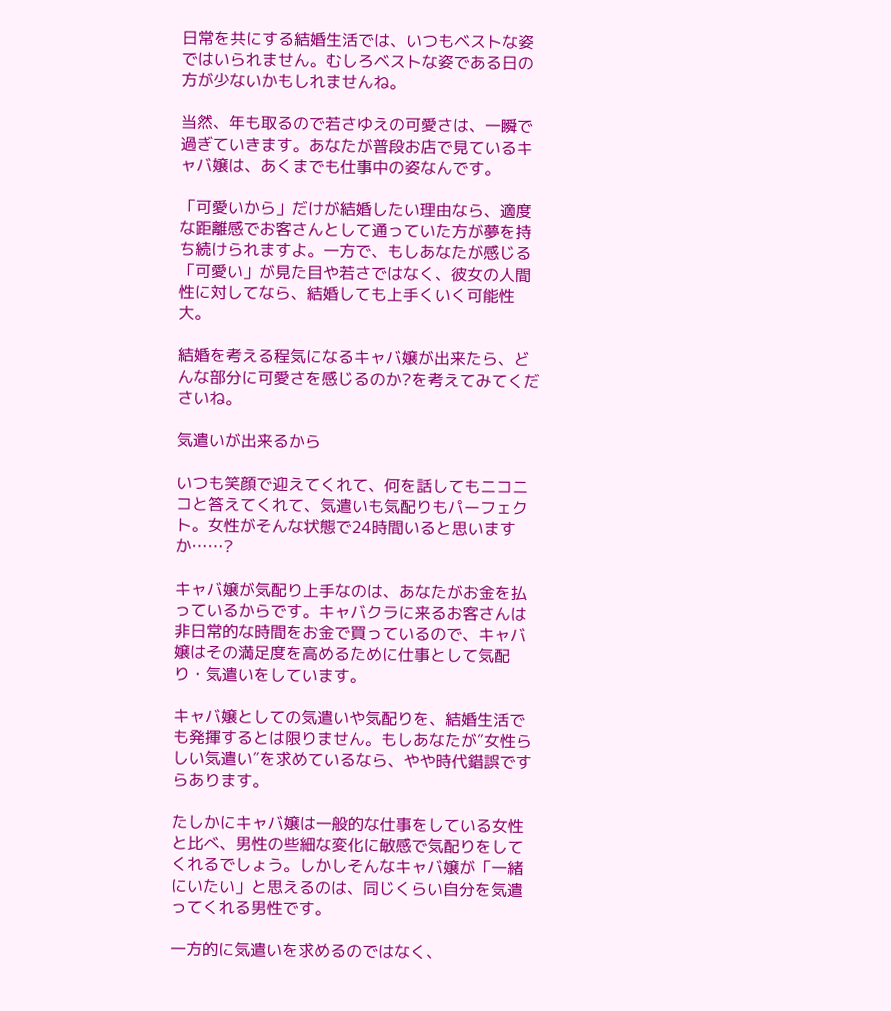日常を共にする結婚生活では、いつもベストな姿ではいられません。むしろベストな姿である日の方が少ないかもしれませんね。

当然、年も取るので若さゆえの可愛さは、一瞬で過ぎていきます。あなたが普段お店で見ているキャバ嬢は、あくまでも仕事中の姿なんです。

「可愛いから」だけが結婚したい理由なら、適度な距離感でお客さんとして通っていた方が夢を持ち続けられますよ。一方で、もしあなたが感じる「可愛い」が見た目や若さではなく、彼女の人間性に対してなら、結婚しても上手くいく可能性大。

結婚を考える程気になるキャバ嬢が出来たら、どんな部分に可愛さを感じるのか?を考えてみてくださいね。

気遣いが出来るから

いつも笑顔で迎えてくれて、何を話してもニコニコと答えてくれて、気遣いも気配りもパーフェクト。女性がそんな状態で24時間いると思いますか……?

キャバ嬢が気配り上手なのは、あなたがお金を払っているからです。キャバクラに来るお客さんは非日常的な時間をお金で買っているので、キャバ嬢はその満足度を高めるために仕事として気配り・気遣いをしています。

キャバ嬢としての気遣いや気配りを、結婚生活でも発揮するとは限りません。もしあなたが″女性らしい気遣い″を求めているなら、やや時代錯誤ですらあります。

たしかにキャバ嬢は一般的な仕事をしている女性と比べ、男性の些細な変化に敏感で気配りをしてくれるでしょう。しかしそんなキャバ嬢が「一緒にいたい」と思えるのは、同じくらい自分を気遣ってくれる男性です。

一方的に気遣いを求めるのではなく、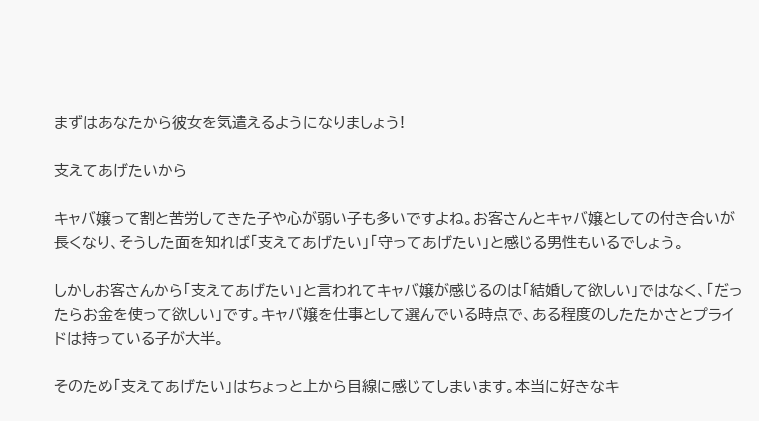まずはあなたから彼女を気遣えるようになりましょう!

支えてあげたいから

キャバ嬢って割と苦労してきた子や心が弱い子も多いですよね。お客さんとキャバ嬢としての付き合いが長くなり、そうした面を知れば「支えてあげたい」「守ってあげたい」と感じる男性もいるでしょう。

しかしお客さんから「支えてあげたい」と言われてキャバ嬢が感じるのは「結婚して欲しい」ではなく、「だったらお金を使って欲しい」です。キャバ嬢を仕事として選んでいる時点で、ある程度のしたたかさとプライドは持っている子が大半。

そのため「支えてあげたい」はちょっと上から目線に感じてしまいます。本当に好きなキ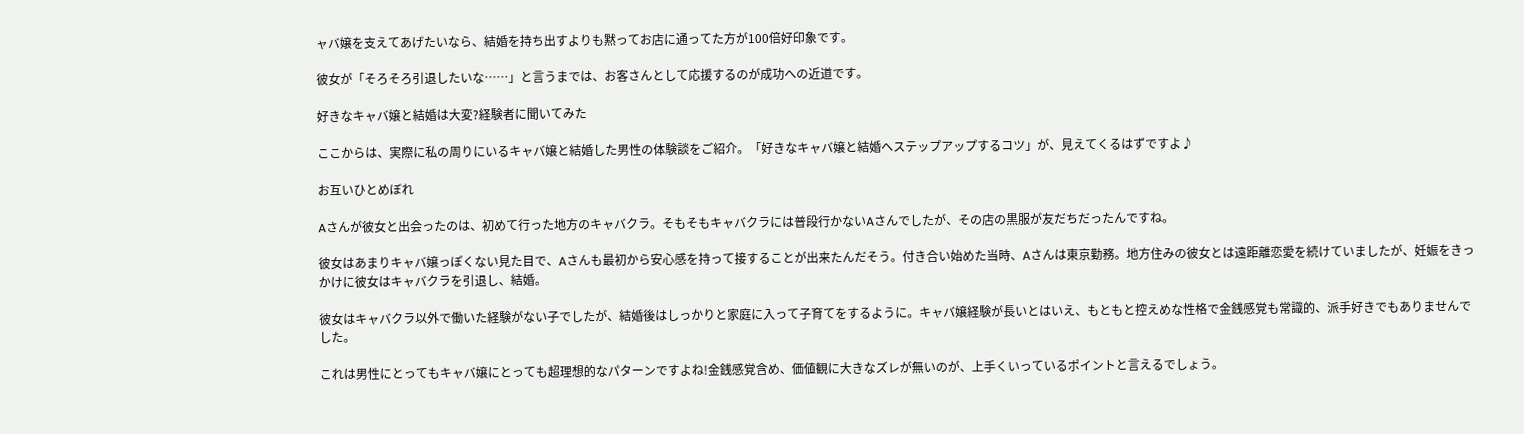ャバ嬢を支えてあげたいなら、結婚を持ち出すよりも黙ってお店に通ってた方が100倍好印象です。

彼女が「そろそろ引退したいな……」と言うまでは、お客さんとして応援するのが成功への近道です。

好きなキャバ嬢と結婚は大変?経験者に聞いてみた

ここからは、実際に私の周りにいるキャバ嬢と結婚した男性の体験談をご紹介。「好きなキャバ嬢と結婚へステップアップするコツ」が、見えてくるはずですよ♪

お互いひとめぼれ

Aさんが彼女と出会ったのは、初めて行った地方のキャバクラ。そもそもキャバクラには普段行かないAさんでしたが、その店の黒服が友だちだったんですね。

彼女はあまりキャバ嬢っぽくない見た目で、Aさんも最初から安心感を持って接することが出来たんだそう。付き合い始めた当時、Aさんは東京勤務。地方住みの彼女とは遠距離恋愛を続けていましたが、妊娠をきっかけに彼女はキャバクラを引退し、結婚。

彼女はキャバクラ以外で働いた経験がない子でしたが、結婚後はしっかりと家庭に入って子育てをするように。キャバ嬢経験が長いとはいえ、もともと控えめな性格で金銭感覚も常識的、派手好きでもありませんでした。

これは男性にとってもキャバ嬢にとっても超理想的なパターンですよね!金銭感覚含め、価値観に大きなズレが無いのが、上手くいっているポイントと言えるでしょう。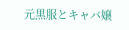元黒服とキャバ嬢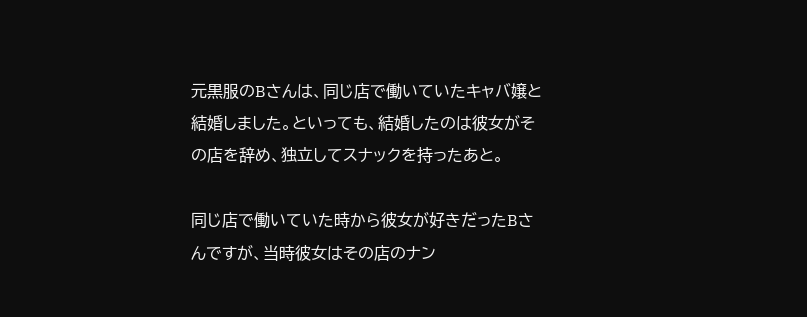元黒服のBさんは、同じ店で働いていたキャバ嬢と結婚しました。といっても、結婚したのは彼女がその店を辞め、独立してスナックを持ったあと。

同じ店で働いていた時から彼女が好きだったBさんですが、当時彼女はその店のナン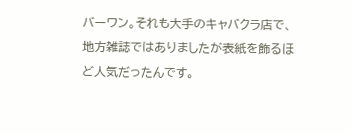バーワン。それも大手のキャバクラ店で、地方雑誌ではありましたが表紙を飾るほど人気だったんです。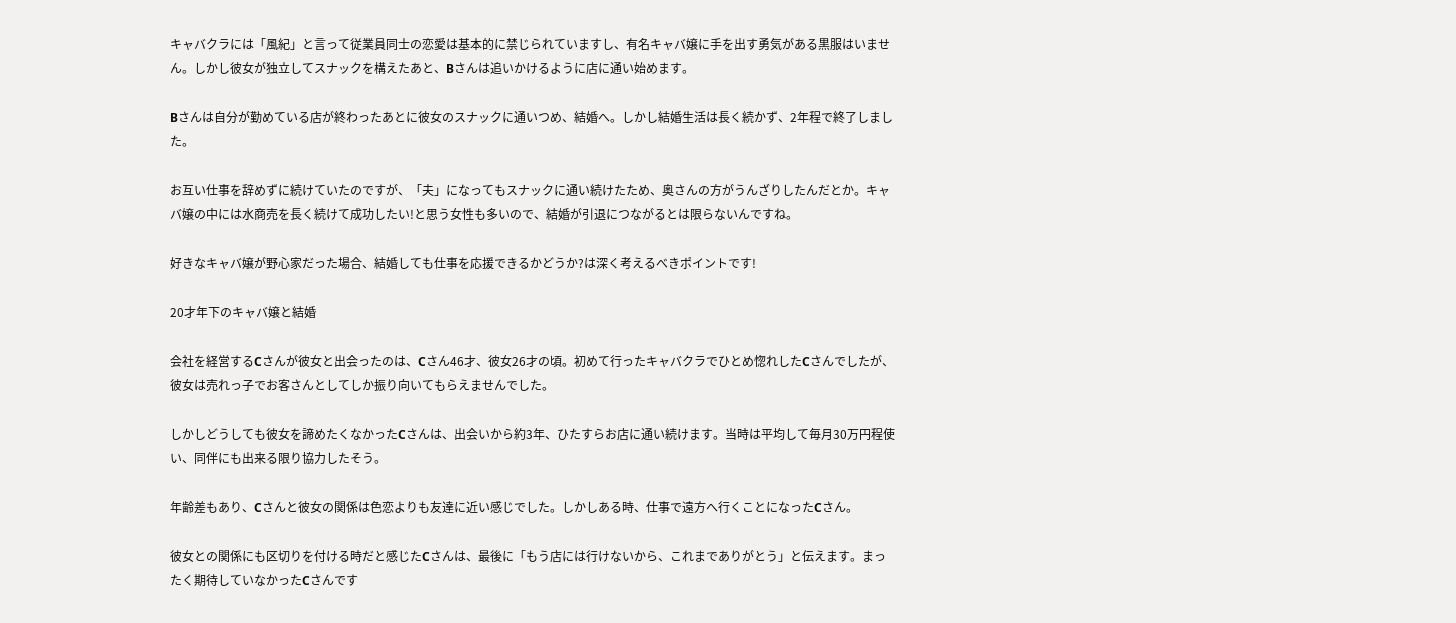キャバクラには「風紀」と言って従業員同士の恋愛は基本的に禁じられていますし、有名キャバ嬢に手を出す勇気がある黒服はいません。しかし彼女が独立してスナックを構えたあと、Bさんは追いかけるように店に通い始めます。

Bさんは自分が勤めている店が終わったあとに彼女のスナックに通いつめ、結婚へ。しかし結婚生活は長く続かず、2年程で終了しました。

お互い仕事を辞めずに続けていたのですが、「夫」になってもスナックに通い続けたため、奥さんの方がうんざりしたんだとか。キャバ嬢の中には水商売を長く続けて成功したい!と思う女性も多いので、結婚が引退につながるとは限らないんですね。

好きなキャバ嬢が野心家だった場合、結婚しても仕事を応援できるかどうか?は深く考えるべきポイントです!

20才年下のキャバ嬢と結婚

会社を経営するCさんが彼女と出会ったのは、Cさん46才、彼女26才の頃。初めて行ったキャバクラでひとめ惚れしたCさんでしたが、彼女は売れっ子でお客さんとしてしか振り向いてもらえませんでした。

しかしどうしても彼女を諦めたくなかったCさんは、出会いから約3年、ひたすらお店に通い続けます。当時は平均して毎月30万円程使い、同伴にも出来る限り協力したそう。

年齢差もあり、Cさんと彼女の関係は色恋よりも友達に近い感じでした。しかしある時、仕事で遠方へ行くことになったCさん。

彼女との関係にも区切りを付ける時だと感じたCさんは、最後に「もう店には行けないから、これまでありがとう」と伝えます。まったく期待していなかったCさんです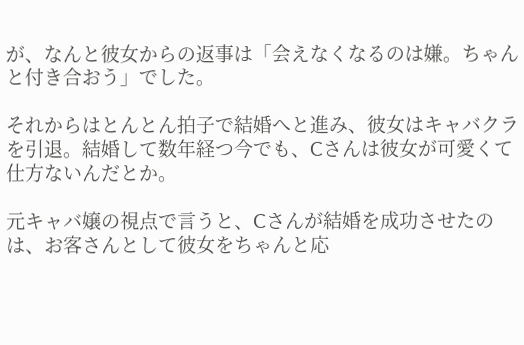が、なんと彼女からの返事は「会えなくなるのは嫌。ちゃんと付き合おう」でした。

それからはとんとん拍子で結婚へと進み、彼女はキャバクラを引退。結婚して数年経つ今でも、Cさんは彼女が可愛くて仕方ないんだとか。

元キャバ嬢の視点で言うと、Cさんが結婚を成功させたのは、お客さんとして彼女をちゃんと応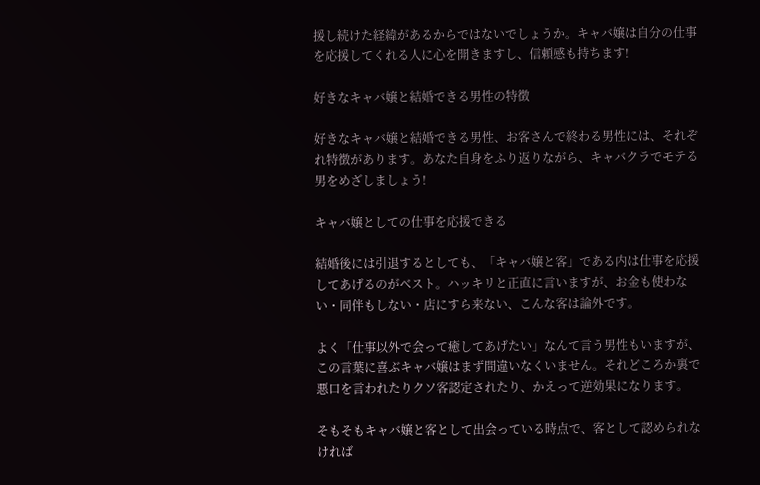援し続けた経緯があるからではないでしょうか。キャバ嬢は自分の仕事を応援してくれる人に心を開きますし、信頼感も持ちます!

好きなキャバ嬢と結婚できる男性の特徴

好きなキャバ嬢と結婚できる男性、お客さんで終わる男性には、それぞれ特徴があります。あなた自身をふり返りながら、キャバクラでモテる男をめざしましょう!

キャバ嬢としての仕事を応援できる

結婚後には引退するとしても、「キャバ嬢と客」である内は仕事を応援してあげるのがベスト。ハッキリと正直に言いますが、お金も使わない・同伴もしない・店にすら来ない、こんな客は論外です。

よく「仕事以外で会って癒してあげたい」なんて言う男性もいますが、この言葉に喜ぶキャバ嬢はまず間違いなくいません。それどころか裏で悪口を言われたりクソ客認定されたり、かえって逆効果になります。

そもそもキャバ嬢と客として出会っている時点で、客として認められなければ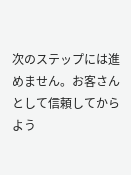次のステップには進めません。お客さんとして信頼してからよう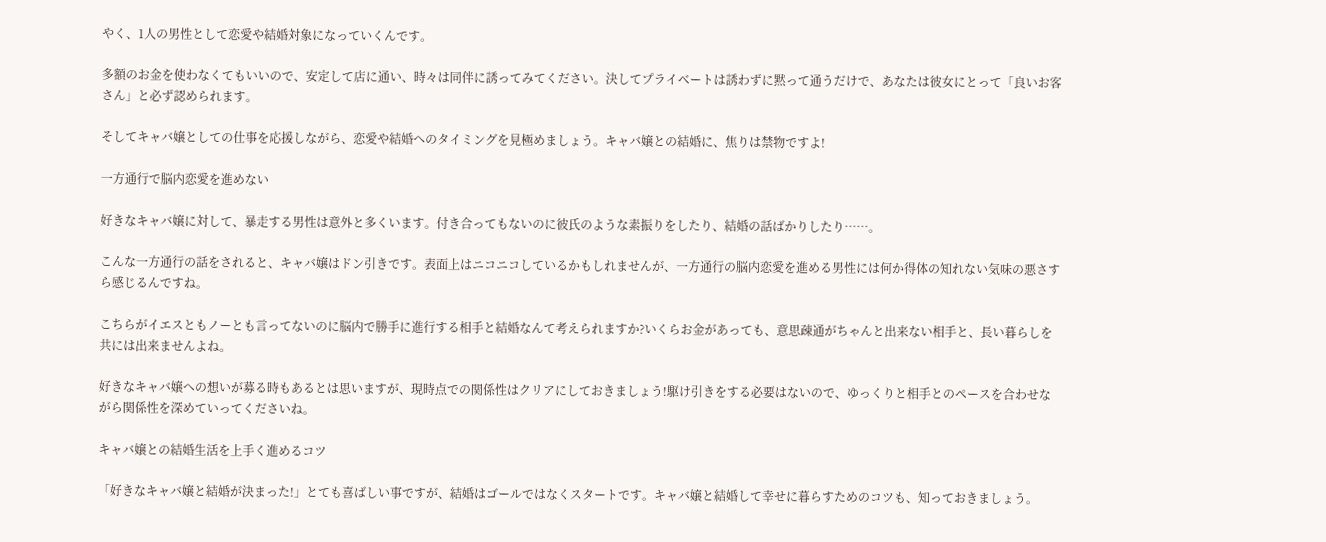やく、1人の男性として恋愛や結婚対象になっていくんです。

多額のお金を使わなくてもいいので、安定して店に通い、時々は同伴に誘ってみてください。決してプライベートは誘わずに黙って通うだけで、あなたは彼女にとって「良いお客さん」と必ず認められます。

そしてキャバ嬢としての仕事を応援しながら、恋愛や結婚へのタイミングを見極めましょう。キャバ嬢との結婚に、焦りは禁物ですよ!

一方通行で脳内恋愛を進めない

好きなキャバ嬢に対して、暴走する男性は意外と多くいます。付き合ってもないのに彼氏のような素振りをしたり、結婚の話ばかりしたり……。

こんな一方通行の話をされると、キャバ嬢はドン引きです。表面上はニコニコしているかもしれませんが、一方通行の脳内恋愛を進める男性には何か得体の知れない気味の悪さすら感じるんですね。

こちらがイエスともノーとも言ってないのに脳内で勝手に進行する相手と結婚なんて考えられますか?いくらお金があっても、意思疎通がちゃんと出来ない相手と、長い暮らしを共には出来ませんよね。

好きなキャバ嬢への想いが募る時もあるとは思いますが、現時点での関係性はクリアにしておきましょう!駆け引きをする必要はないので、ゆっくりと相手とのペースを合わせながら関係性を深めていってくださいね。

キャバ嬢との結婚生活を上手く進めるコツ

「好きなキャバ嬢と結婚が決まった!」とても喜ばしい事ですが、結婚はゴールではなくスタートです。キャバ嬢と結婚して幸せに暮らすためのコツも、知っておきましょう。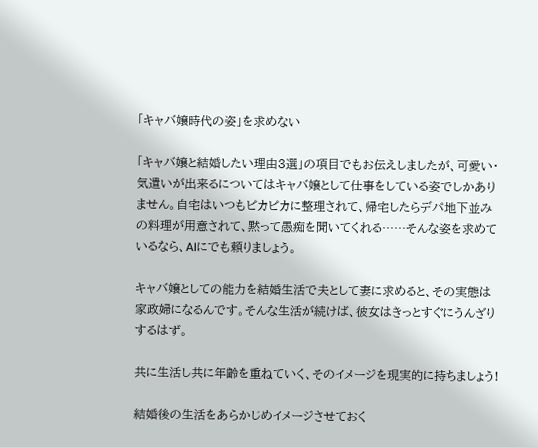「キャバ嬢時代の姿」を求めない

「キャバ嬢と結婚したい理由3選」の項目でもお伝えしましたが、可愛い・気遣いが出来るについてはキャバ嬢として仕事をしている姿でしかありません。自宅はいつもピカピカに整理されて、帰宅したらデパ地下並みの料理が用意されて、黙って愚痴を聞いてくれる……そんな姿を求めているなら、AIにでも頼りましょう。

キャバ嬢としての能力を結婚生活で夫として妻に求めると、その実態は家政婦になるんです。そんな生活が続けば、彼女はきっとすぐにうんざりするはず。

共に生活し共に年齢を重ねていく、そのイメージを現実的に持ちましょう!

結婚後の生活をあらかじめイメージさせておく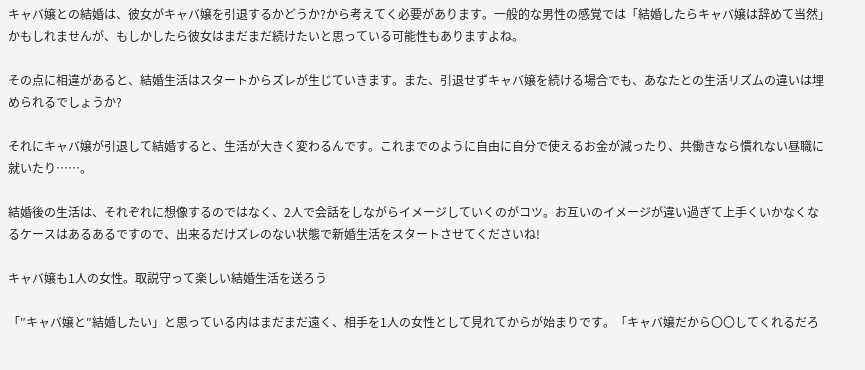キャバ嬢との結婚は、彼女がキャバ嬢を引退するかどうか?から考えてく必要があります。一般的な男性の感覚では「結婚したらキャバ嬢は辞めて当然」かもしれませんが、もしかしたら彼女はまだまだ続けたいと思っている可能性もありますよね。

その点に相違があると、結婚生活はスタートからズレが生じていきます。また、引退せずキャバ嬢を続ける場合でも、あなたとの生活リズムの違いは埋められるでしょうか?

それにキャバ嬢が引退して結婚すると、生活が大きく変わるんです。これまでのように自由に自分で使えるお金が減ったり、共働きなら慣れない昼職に就いたり……。

結婚後の生活は、それぞれに想像するのではなく、2人で会話をしながらイメージしていくのがコツ。お互いのイメージが違い過ぎて上手くいかなくなるケースはあるあるですので、出来るだけズレのない状態で新婚生活をスタートさせてくださいね!

キャバ嬢も1人の女性。取説守って楽しい結婚生活を送ろう

「″キャバ嬢と″結婚したい」と思っている内はまだまだ遠く、相手を1人の女性として見れてからが始まりです。「キャバ嬢だから〇〇してくれるだろ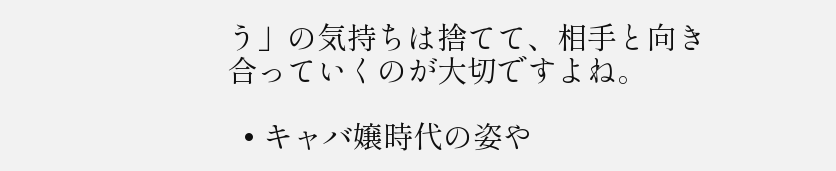う」の気持ちは捨てて、相手と向き合っていくのが大切ですよね。

  • キャバ嬢時代の姿や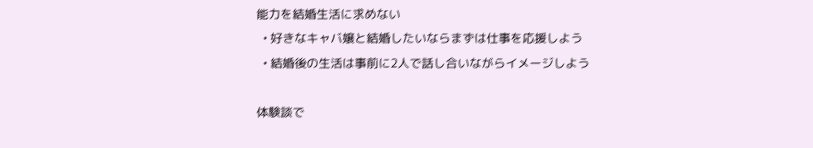能力を結婚生活に求めない
  • 好きなキャバ嬢と結婚したいならまずは仕事を応援しよう
  • 結婚後の生活は事前に2人で話し合いながらイメージしよう

体験談で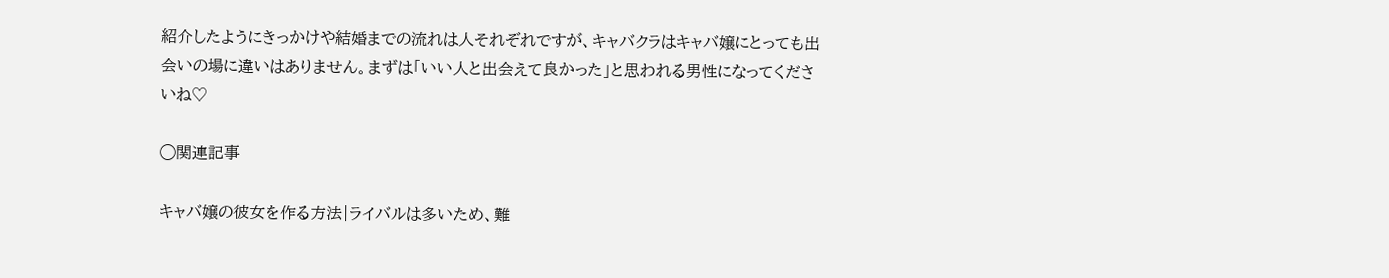紹介したようにきっかけや結婚までの流れは人それぞれですが、キャバクラはキャバ嬢にとっても出会いの場に違いはありません。まずは「いい人と出会えて良かった」と思われる男性になってくださいね♡

◯関連記事

キャバ嬢の彼女を作る方法|ライバルは多いため、難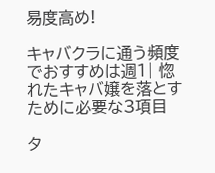易度高め!

キャバクラに通う頻度でおすすめは週1| 惚れたキャバ嬢を落とすために必要な3項目

タ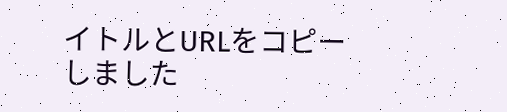イトルとURLをコピーしました